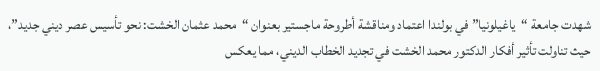شهدت جامعة “ياغيلونيا” في بولندا اعتماد ومناقشة أطروحة ماجستير بعنوان “محمد عثمان الخشت: نحو تأسيس عصر ديني جديد”، حيث تناولت تأثير أفكار الدكتور محمد الخشت في تجديد الخطاب الديني، مما يعكس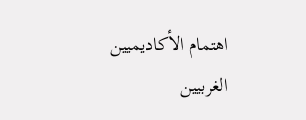اهتمام الأكاديميين الغربيين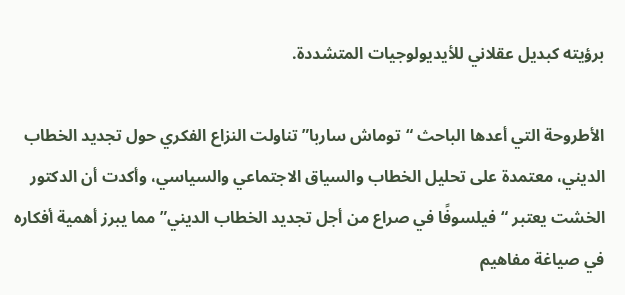برؤيته كبديل عقلاني للأيديولوجيات المتشددة.

الأطروحة التي أعدها الباحث “توماش ساربا” تناولت النزاع الفكري حول تجديد الخطاب الديني، معتمدة على تحليل الخطاب والسياق الاجتماعي والسياسي، وأكدت أن الدكتور الخشت يعتبر “فيلسوفًا في صراع من أجل تجديد الخطاب الديني” مما يبرز أهمية أفكاره في صياغة مفاهيم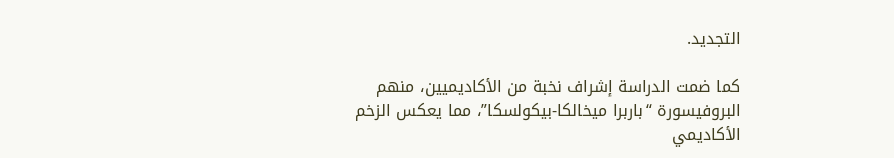التجديد.

كما ضمت الدراسة إشراف نخبة من الأكاديميين، منهم البروفيسورة “باربرا ميخالكا-بيكولسكا”، مما يعكس الزخم الأكاديمي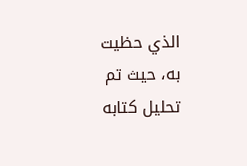الذي حظيت به، حيث تم تحليل كتابه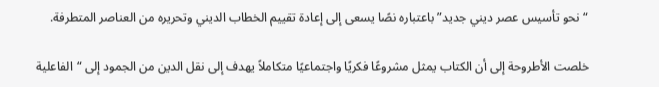“نحو تأسيس عصر ديني جديد” باعتباره نصًا يسعى إلى إعادة تقييم الخطاب الديني وتحريره من العناصر المتطرفة.

خلصت الأطروحة إلى أن الكتاب يمثل مشروعًا فكريًا واجتماعيًا متكاملاً يهدف إلى نقل الدين من الجمود إلى “الفاعلية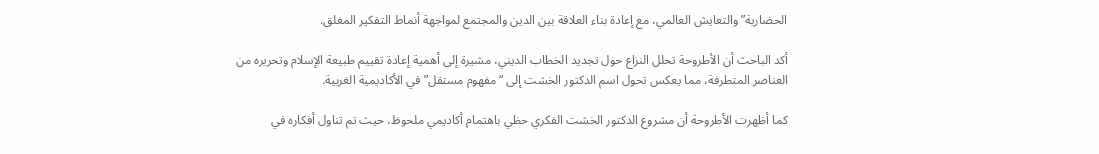الحضارية” والتعايش العالمي، مع إعادة بناء العلاقة بين الدين والمجتمع لمواجهة أنماط التفكير المغلق.

أكد الباحث أن الأطروحة تحلل النزاع حول تجديد الخطاب الديني، مشيرة إلى أهمية إعادة تقييم طبيعة الإسلام وتحريره من العناصر المتطرفة، مما يعكس تحول اسم الدكتور الخشت إلى “مفهوم مستقل” في الأكاديمية الغربية.

كما أظهرت الأطروحة أن مشروع الدكتور الخشت الفكري حظي باهتمام أكاديمي ملحوظ، حيث تم تناول أفكاره في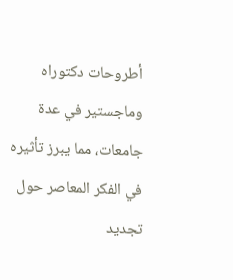أطروحات دكتوراه وماجستير في عدة جامعات، مما يبرز تأثيره في الفكر المعاصر حول تجديد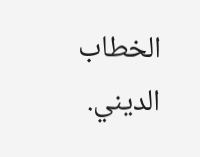الخطاب الديني.